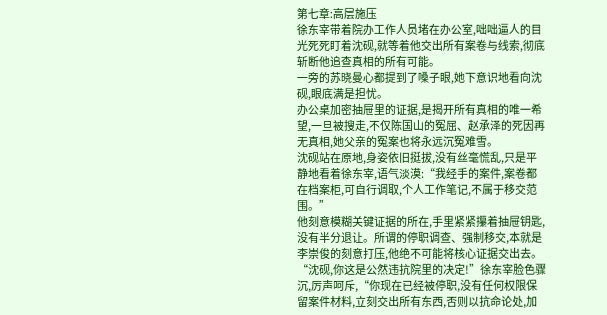第七章:高层施压
徐东宰带着院办工作人员堵在办公室,咄咄逼人的目光死死盯着沈砚,就等着他交出所有案卷与线索,彻底斩断他追查真相的所有可能。
一旁的苏晓曼心都提到了嗓子眼,她下意识地看向沈砚,眼底满是担忧。
办公桌加密抽屉里的证据,是揭开所有真相的唯一希望,一旦被搜走,不仅陈国山的冤屈、赵承泽的死因再无真相,她父亲的冤案也将永远沉冤难雪。
沈砚站在原地,身姿依旧挺拔,没有丝毫慌乱,只是平静地看着徐东宰,语气淡漠:“我经手的案件,案卷都在档案柜,可自行调取,个人工作笔记,不属于移交范围。”
他刻意模糊关键证据的所在,手里紧紧攥着抽屉钥匙,没有半分退让。所谓的停职调查、强制移交,本就是李崇俊的刻意打压,他绝不可能将核心证据交出去。
“沈砚,你这是公然违抗院里的决定!”徐东宰脸色骤沉,厉声呵斥,“你现在已经被停职,没有任何权限保留案件材料,立刻交出所有东西,否则以抗命论处,加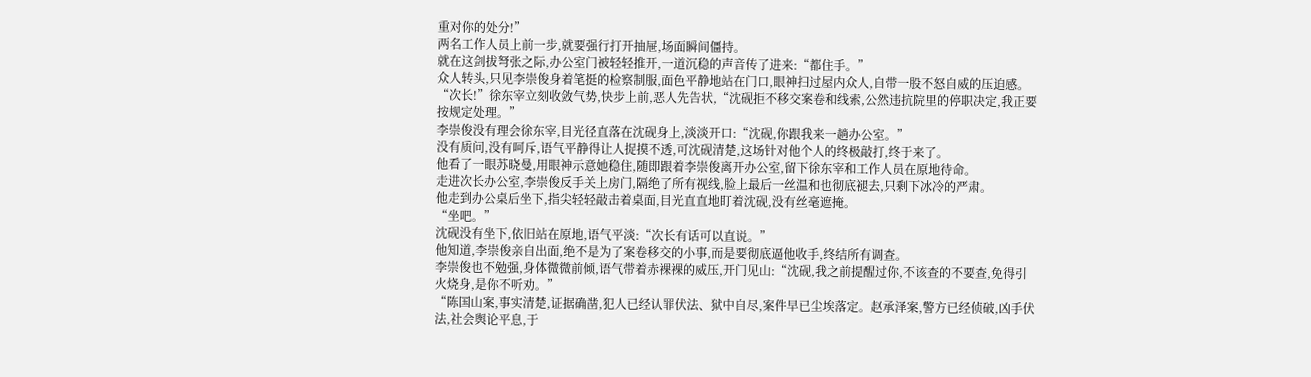重对你的处分!”
两名工作人员上前一步,就要强行打开抽屉,场面瞬间僵持。
就在这剑拔弩张之际,办公室门被轻轻推开,一道沉稳的声音传了进来:“都住手。”
众人转头,只见李崇俊身着笔挺的检察制服,面色平静地站在门口,眼神扫过屋内众人,自带一股不怒自威的压迫感。
“次长!”徐东宰立刻收敛气势,快步上前,恶人先告状,“沈砚拒不移交案卷和线索,公然违抗院里的停职决定,我正要按规定处理。”
李崇俊没有理会徐东宰,目光径直落在沈砚身上,淡淡开口:“沈砚,你跟我来一趟办公室。”
没有质问,没有呵斥,语气平静得让人捉摸不透,可沈砚清楚,这场针对他个人的终极敲打,终于来了。
他看了一眼苏晓曼,用眼神示意她稳住,随即跟着李崇俊离开办公室,留下徐东宰和工作人员在原地待命。
走进次长办公室,李崇俊反手关上房门,隔绝了所有视线,脸上最后一丝温和也彻底褪去,只剩下冰冷的严肃。
他走到办公桌后坐下,指尖轻轻敲击着桌面,目光直直地盯着沈砚,没有丝毫遮掩。
“坐吧。”
沈砚没有坐下,依旧站在原地,语气平淡:“次长有话可以直说。”
他知道,李崇俊亲自出面,绝不是为了案卷移交的小事,而是要彻底逼他收手,终结所有调查。
李崇俊也不勉强,身体微微前倾,语气带着赤裸裸的威压,开门见山:“沈砚,我之前提醒过你,不该查的不要查,免得引火烧身,是你不听劝。”
“陈国山案,事实清楚,证据确凿,犯人已经认罪伏法、狱中自尽,案件早已尘埃落定。赵承泽案,警方已经侦破,凶手伏法,社会舆论平息,于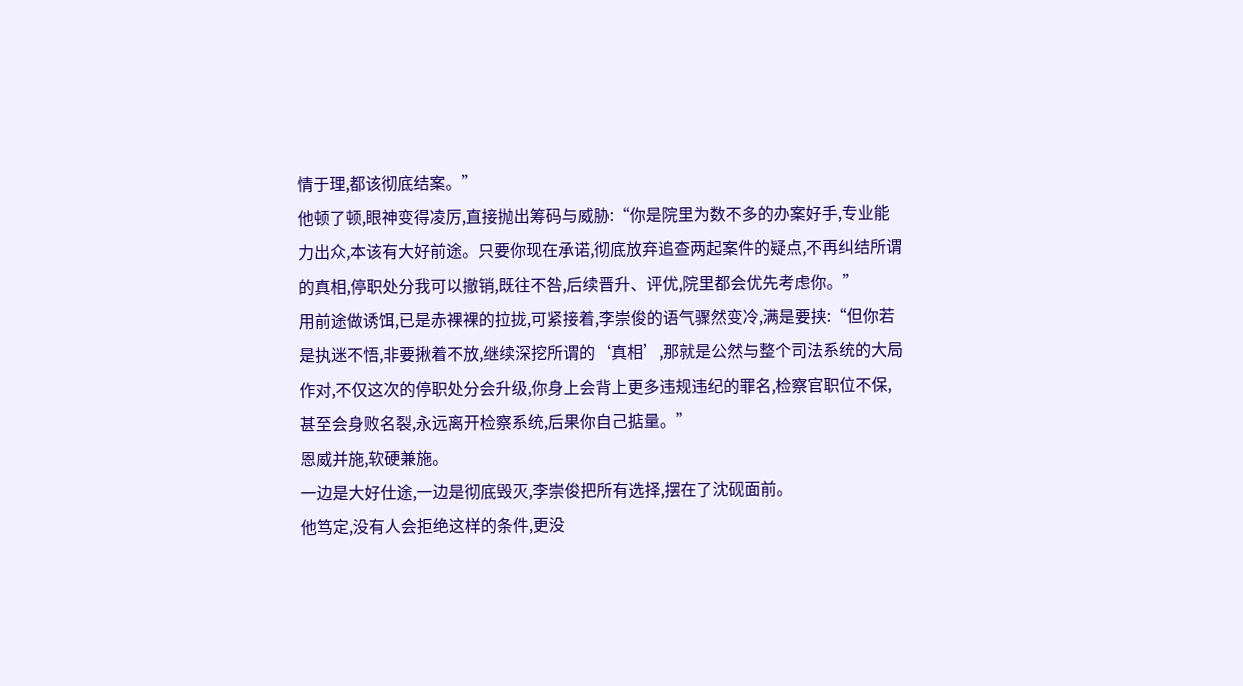情于理,都该彻底结案。”
他顿了顿,眼神变得凌厉,直接抛出筹码与威胁:“你是院里为数不多的办案好手,专业能力出众,本该有大好前途。只要你现在承诺,彻底放弃追查两起案件的疑点,不再纠结所谓的真相,停职处分我可以撤销,既往不咎,后续晋升、评优,院里都会优先考虑你。”
用前途做诱饵,已是赤裸裸的拉拢,可紧接着,李崇俊的语气骤然变冷,满是要挟:“但你若是执迷不悟,非要揪着不放,继续深挖所谓的‘真相’,那就是公然与整个司法系统的大局作对,不仅这次的停职处分会升级,你身上会背上更多违规违纪的罪名,检察官职位不保,甚至会身败名裂,永远离开检察系统,后果你自己掂量。”
恩威并施,软硬兼施。
一边是大好仕途,一边是彻底毁灭,李崇俊把所有选择,摆在了沈砚面前。
他笃定,没有人会拒绝这样的条件,更没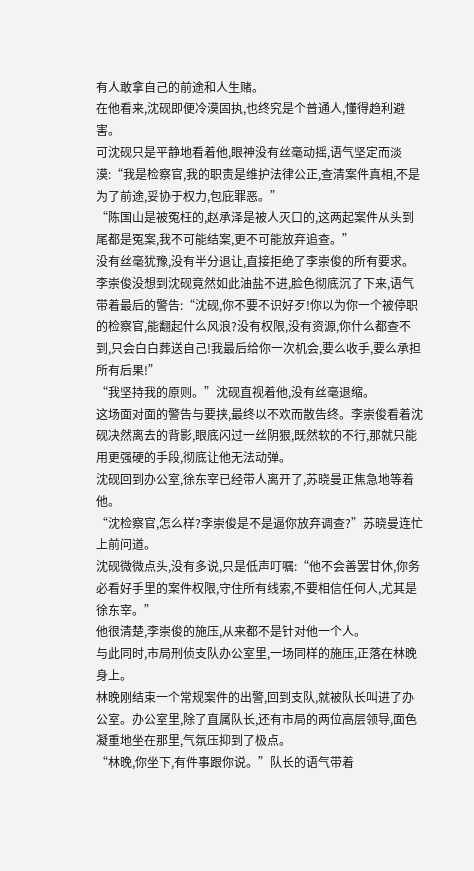有人敢拿自己的前途和人生赌。
在他看来,沈砚即便冷漠固执,也终究是个普通人,懂得趋利避害。
可沈砚只是平静地看着他,眼神没有丝毫动摇,语气坚定而淡漠:“我是检察官,我的职责是维护法律公正,查清案件真相,不是为了前途,妥协于权力,包庇罪恶。”
“陈国山是被冤枉的,赵承泽是被人灭口的,这两起案件从头到尾都是冤案,我不可能结案,更不可能放弃追查。”
没有丝毫犹豫,没有半分退让,直接拒绝了李崇俊的所有要求。
李崇俊没想到沈砚竟然如此油盐不进,脸色彻底沉了下来,语气带着最后的警告:“沈砚,你不要不识好歹!你以为你一个被停职的检察官,能翻起什么风浪?没有权限,没有资源,你什么都查不到,只会白白葬送自己!我最后给你一次机会,要么收手,要么承担所有后果!”
“我坚持我的原则。”沈砚直视着他,没有丝毫退缩。
这场面对面的警告与要挟,最终以不欢而散告终。李崇俊看着沈砚决然离去的背影,眼底闪过一丝阴狠,既然软的不行,那就只能用更强硬的手段,彻底让他无法动弹。
沈砚回到办公室,徐东宰已经带人离开了,苏晓曼正焦急地等着他。
“沈检察官,怎么样?李崇俊是不是逼你放弃调查?”苏晓曼连忙上前问道。
沈砚微微点头,没有多说,只是低声叮嘱:“他不会善罢甘休,你务必看好手里的案件权限,守住所有线索,不要相信任何人,尤其是徐东宰。”
他很清楚,李崇俊的施压,从来都不是针对他一个人。
与此同时,市局刑侦支队办公室里,一场同样的施压,正落在林晚身上。
林晚刚结束一个常规案件的出警,回到支队,就被队长叫进了办公室。办公室里,除了直属队长,还有市局的两位高层领导,面色凝重地坐在那里,气氛压抑到了极点。
“林晚,你坐下,有件事跟你说。”队长的语气带着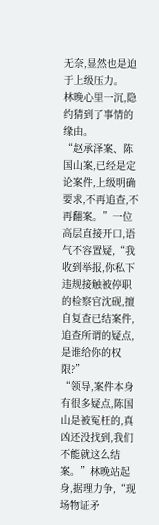无奈,显然也是迫于上级压力。
林晚心里一沉,隐约猜到了事情的缘由。
“赵承泽案、陈国山案,已经是定论案件,上级明确要求,不再追查,不再翻案。”一位高层直接开口,语气不容置疑,“我收到举报,你私下违规接触被停职的检察官沈砚,擅自复查已结案件,追查所谓的疑点,是谁给你的权限?”
“领导,案件本身有很多疑点,陈国山是被冤枉的,真凶还没找到,我们不能就这么结案。”林晚站起身,据理力争,“现场物证矛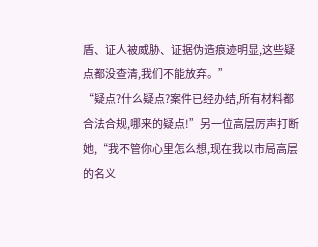盾、证人被威胁、证据伪造痕迹明显,这些疑点都没查清,我们不能放弃。”
“疑点?什么疑点?案件已经办结,所有材料都合法合规,哪来的疑点!”另一位高层厉声打断她,“我不管你心里怎么想,现在我以市局高层的名义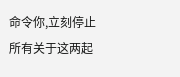命令你,立刻停止所有关于这两起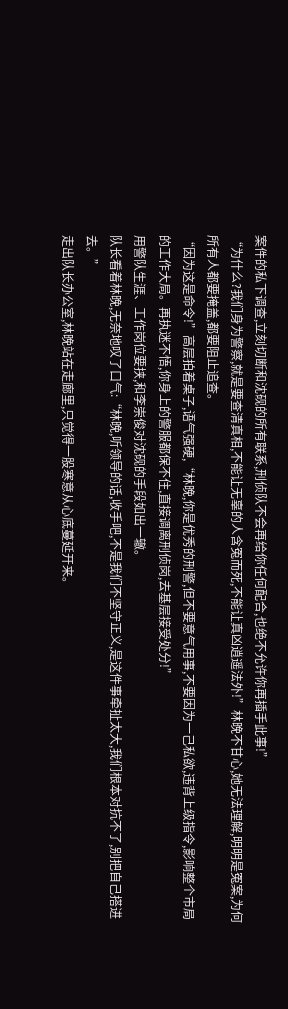案件的私下调查,立刻切断和沈砚的所有联系,刑侦队不会再给你任何配合,也绝不允许你再插手此事!”
“为什么?我们身为警察,就是要查清真相,不能让无辜的人含冤而死,不能让真凶逍遥法外!”林晚不甘心,她无法理解,明明是冤案,为何所有人都要掩盖,都要阻止追查。
“因为这是命令!”高层拍着桌子,语气强硬,“林晚,你是优秀的刑警,但不要意气用事,不要因为一己私欲,违背上级指令,影响整个市局的工作大局。再执迷不悟,你身上的警服都保不住,直接调离刑侦岗,去基层接受处分!”
用警队生涯、工作岗位要挟,和李崇俊对沈砚的手段如出一辙。
队长看着林晚,无奈地叹了口气:“林晚,听领导的话,收手吧,不是我们不坚守正义,是这件事牵扯太大,我们根本对抗不了,别把自己搭进去。”
走出队长办公室,林晚站在走廊里,只觉得一股寒意从心底蔓延开来。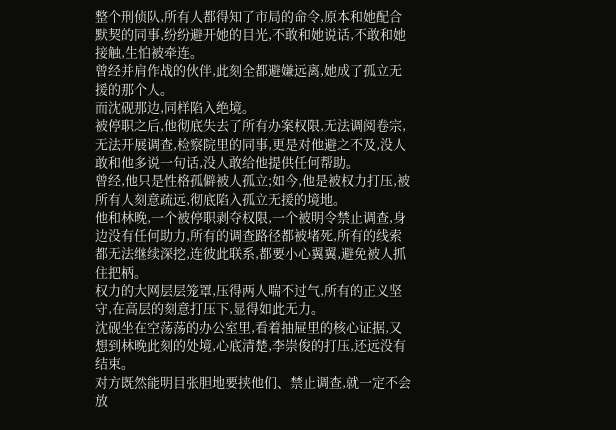整个刑侦队,所有人都得知了市局的命令,原本和她配合默契的同事,纷纷避开她的目光,不敢和她说话,不敢和她接触,生怕被牵连。
曾经并肩作战的伙伴,此刻全都避嫌远离,她成了孤立无援的那个人。
而沈砚那边,同样陷入绝境。
被停职之后,他彻底失去了所有办案权限,无法调阅卷宗,无法开展调查,检察院里的同事,更是对他避之不及,没人敢和他多说一句话,没人敢给他提供任何帮助。
曾经,他只是性格孤僻被人孤立;如今,他是被权力打压,被所有人刻意疏远,彻底陷入孤立无援的境地。
他和林晚,一个被停职剥夺权限,一个被明令禁止调查,身边没有任何助力,所有的调查路径都被堵死,所有的线索都无法继续深挖,连彼此联系,都要小心翼翼,避免被人抓住把柄。
权力的大网层层笼罩,压得两人喘不过气,所有的正义坚守,在高层的刻意打压下,显得如此无力。
沈砚坐在空荡荡的办公室里,看着抽屉里的核心证据,又想到林晚此刻的处境,心底清楚,李崇俊的打压,还远没有结束。
对方既然能明目张胆地要挟他们、禁止调查,就一定不会放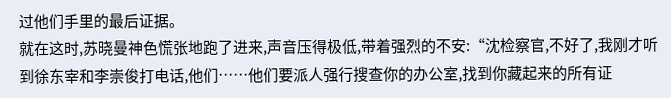过他们手里的最后证据。
就在这时,苏晓曼神色慌张地跑了进来,声音压得极低,带着强烈的不安:“沈检察官,不好了,我刚才听到徐东宰和李崇俊打电话,他们……他们要派人强行搜查你的办公室,找到你藏起来的所有证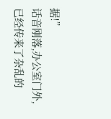据!”
话音刚落,办公室门外,已经传来了杂乱的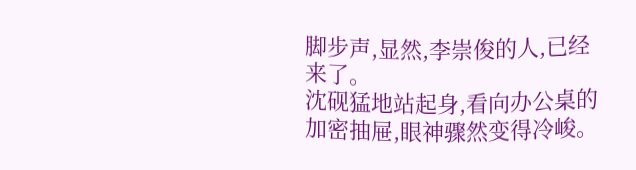脚步声,显然,李崇俊的人,已经来了。
沈砚猛地站起身,看向办公桌的加密抽屉,眼神骤然变得冷峻。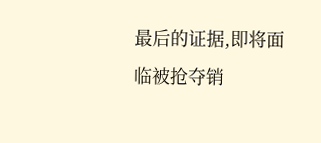最后的证据,即将面临被抢夺销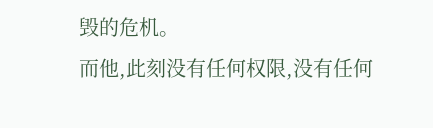毁的危机。
而他,此刻没有任何权限,没有任何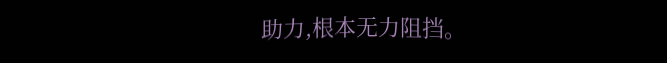助力,根本无力阻挡。